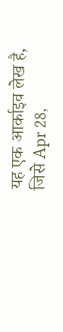यह एक आर्काइव लेख है, जिसे Apr 28,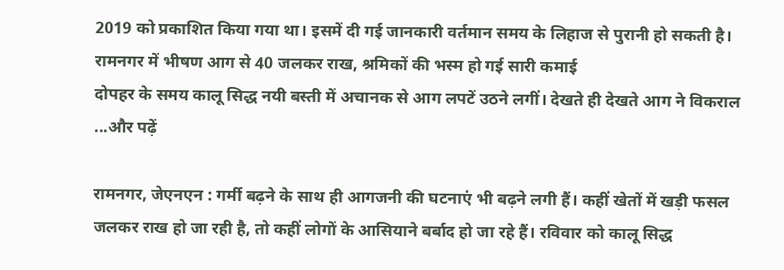2019 को प्रकाशित किया गया था। इसमें दी गई जानकारी वर्तमान समय के लिहाज से पुरानी हो सकती है।
रामनगर में भीषण आग से 40 जलकर राख, श्रमिकों की भस्म हो गई सारी कमाई
दोपहर के समय कालू सिद्ध नयी बस्ती में अचानक से आग लपटें उठने लगीं। देखते ही देखते आग ने विकराल ...और पढ़ें

रामनगर, जेएनएन : गर्मी बढ़ने के साथ ही आगजनी की घटनाएं भी बढ़ने लगी हैं। कहीं खेतों में खड़ी फसल जलकर राख हो जा रही है, तो कहीं लोगों के आसियाने बर्बाद हो जा रहे हैं। रविवार को कालू सिद्ध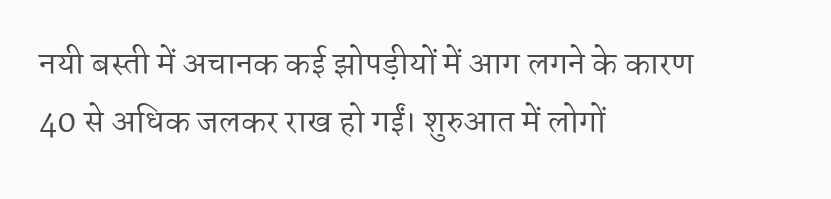नयी बस्ती में अचानक कई झोपड़ीयों में आग लगने के कारण 40 से अधिक जलकर राख हो गईं। शुरुआत में लोगों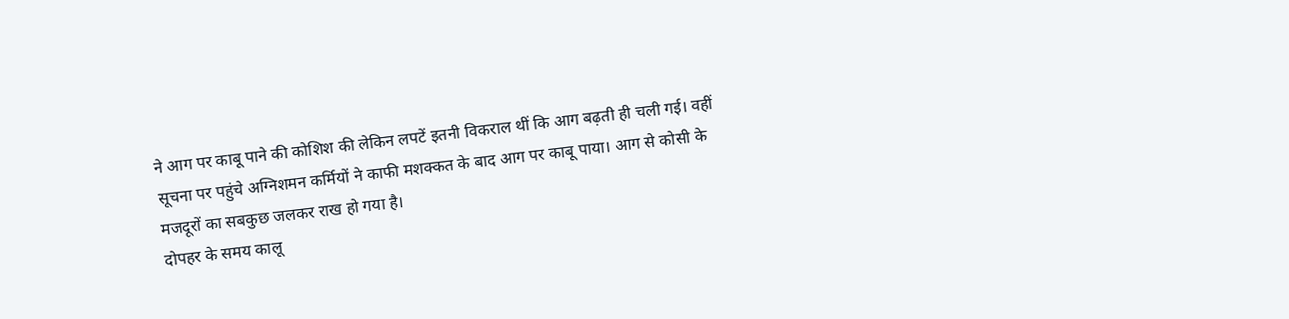ने आग पर काबू पाने की कोशिश की लेकिन लपटें इतनी विकराल थीं कि आग बढ़ती ही चली गई। वहीं सूचना पर पहुंचे अग्निशमन कर्मियों ने काफी मशक्कत के बाद आग पर काबू पाया। आग से कोसी के मजदूरों का सबकुछ जलकर राख हो गया है।
दोपहर के समय कालू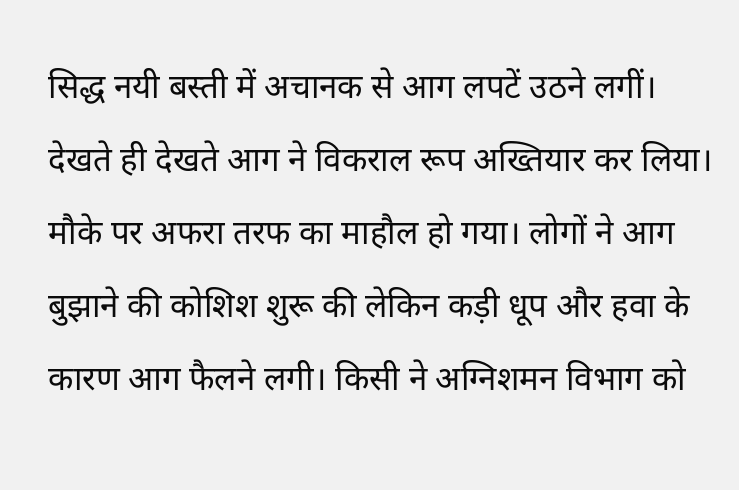सिद्ध नयी बस्ती में अचानक से आग लपटें उठने लगीं। देखते ही देखते आग ने विकराल रूप अख्तियार कर लिया। मौके पर अफरा तरफ का माहौल हो गया। लोगों ने आग बुझाने की कोशिश शुरू की लेकिन कड़ी धूप और हवा के कारण आग फैलने लगी। किसी ने अग्निशमन विभाग को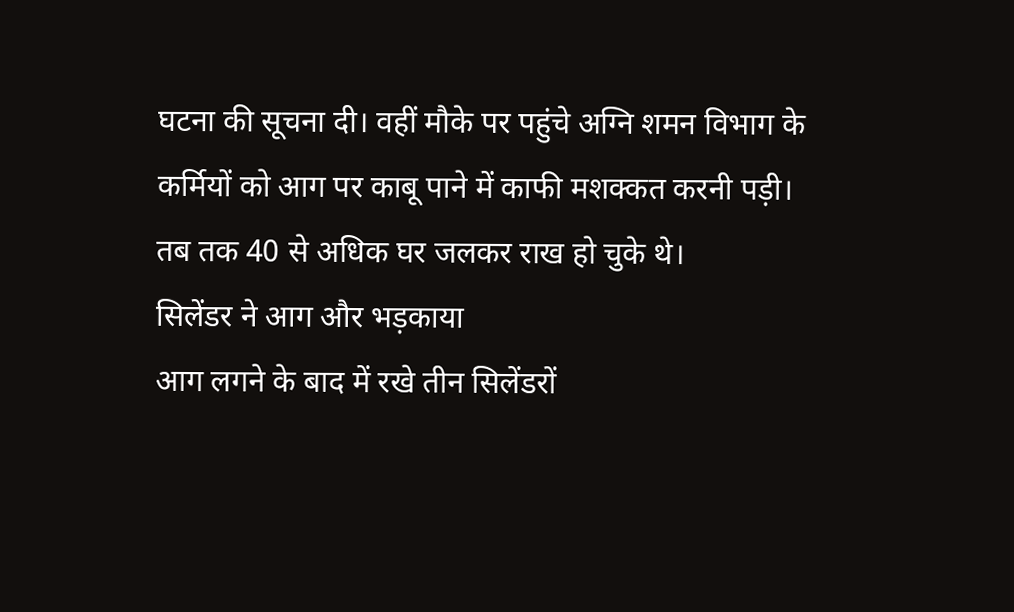घटना की सूचना दी। वहीं मौके पर पहुंचे अग्नि शमन विभाग के कर्मियों को आग पर काबू पाने में काफी मशक्कत करनी पड़ी। तब तक 40 से अधिक घर जलकर राख हो चुके थे।
सिलेंडर ने आग और भड़काया
आग लगने के बाद में रखे तीन सिलेंडरों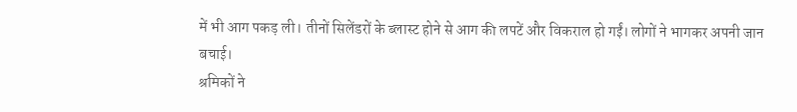में भी आग पकड़ ली। तीनों सिलेंडरों के ब्लास्ट होने से आग की लपटें और विकराल हो गईं। लोगों ने भागकर अपनी जान बचाई।
श्रमिकों ने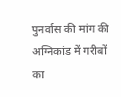पुनर्वास की मांग की
अग्निकांड में गरीबों का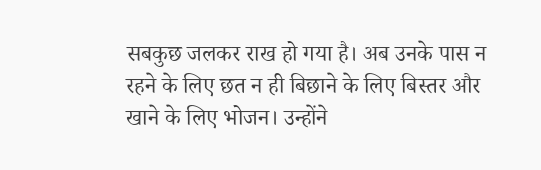सबकुछ जलकर राख हो गया है। अब उनके पास न रहने के लिए छत न ही बिछाने के लिए बिस्तर और खाने के लिए भोजन। उन्होंने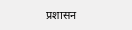प्रशासन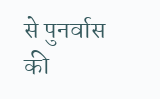से पुनर्वास की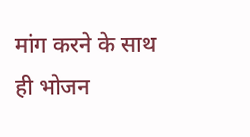मांग करने के साथ ही भोजन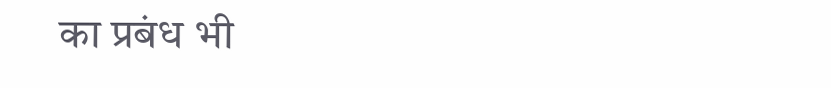का प्रबंध भी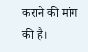कराने की मांग की है।